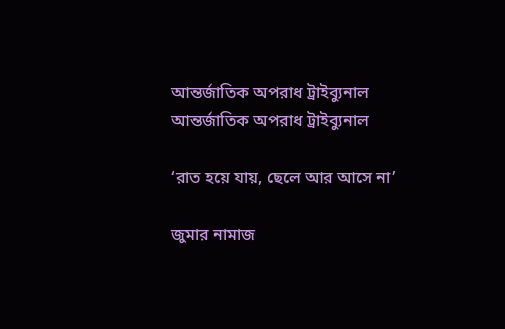আন্তর্জাতিক অপরাধ ট্রাইব্যুনাল
আন্তর্জাতিক অপরাধ ট্রাইব্যুনাল

‘রাত হয়ে যায়, ছেলে আর আসে না’

জুমার নামাজ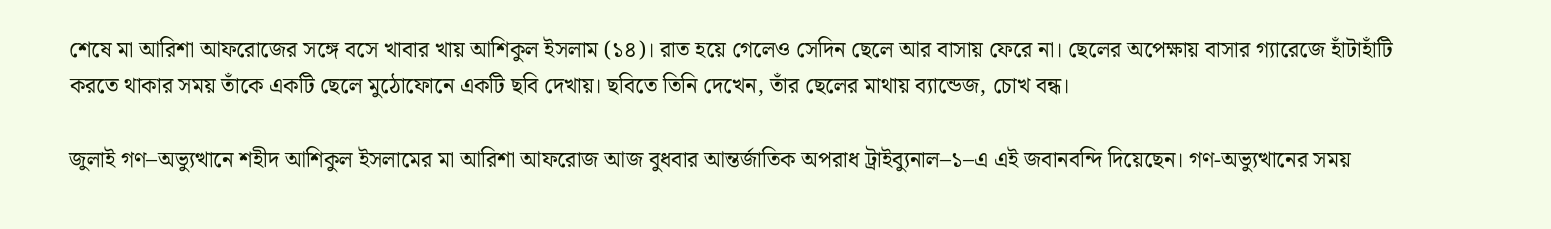শেষে মা আরিশা আফরোজের সঙ্গে বসে খাবার খায় আশিকুল ইসলাম (১৪)। রাত হয়ে গেলেও সেদিন ছেলে আর বাসায় ফেরে না। ছেলের অপেক্ষায় বাসার গ্যারেজে হাঁটাহাঁটি করতে থাকার সময় তাঁকে একটি ছেলে মুঠোফোনে একটি ছবি দেখায়। ছবিতে তিনি দেখেন, তাঁর ছেলের মাথায় ব্যান্ডেজ, চোখ বন্ধ।

জুলাই গণ–অভ্যুত্থানে শহীদ আশিকুল ইসলামের মা আরিশা আফরোজ আজ বুধবার আন্তর্জাতিক অপরাধ ট্রাইব্যুনাল–১–এ এই জবানবন্দি দিয়েছেন। গণ-অভ্যুত্থানের সময়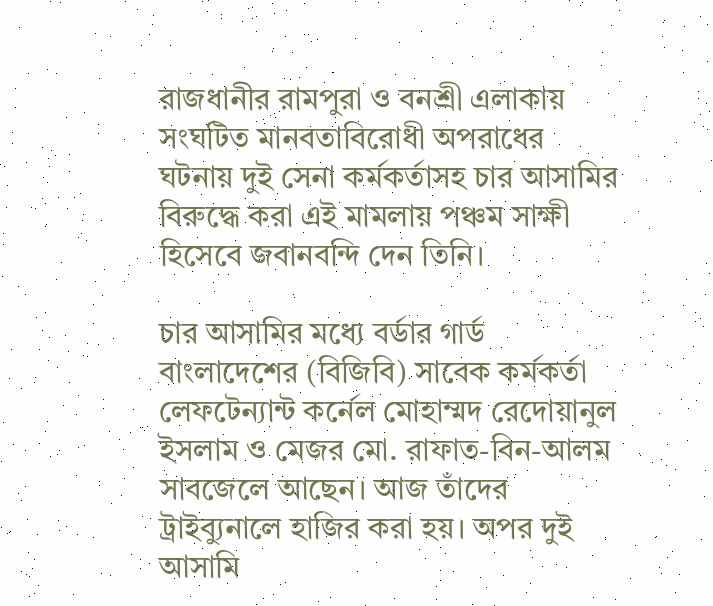রাজধানীর রামপুরা ও বনশ্রী এলাকায় সংঘটিত মানবতাবিরোধী অপরাধের ঘটনায় দুই সেনা কর্মকর্তাসহ চার আসামির বিরুদ্ধে করা এই মামলায় পঞ্চম সাক্ষী হিসেবে জবানবন্দি দেন তিনি।

চার আসামির মধ্যে বর্ডার গার্ড বাংলাদেশের (বিজিবি) সাবেক কর্মকর্তা লেফটেন্যান্ট কর্নেল মোহাম্মদ রেদোয়ানুল ইসলাম ও মেজর মো. রাফাত-বিন-আলম সাবজেলে আছেন। আজ তাঁদের ট্রাইব্যুনালে হাজির করা হয়। অপর দুই আসামি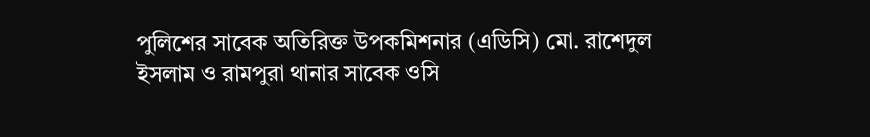পুলিশের সাবেক অতিরিক্ত উপকমিশনার (এডিসি) মো. রাশেদুল ইসলাম ও রামপুরা থানার সাবেক ওসি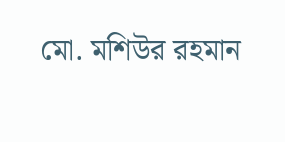মো. মশিউর রহমান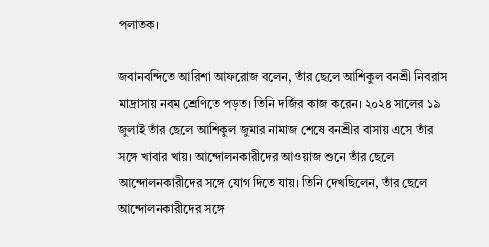পলাতক।

জবানবন্দিতে আরিশা আফরোজ বলেন, তাঁর ছেলে আশিকুল বনশ্রী নিবরাস মাদ্রাসায় নবম শ্রেণিতে পড়ত। তিনি দর্জির কাজ করেন। ২০২৪ সালের ১৯ জুলাই তাঁর ছেলে আশিকুল জুমার নামাজ শেষে বনশ্রীর বাসায় এসে তাঁর সঙ্গে খাবার খায়। আন্দোলনকারীদের আওয়াজ শুনে তাঁর ছেলে আন্দোলনকারীদের সঙ্গে যোগ দিতে যায়। তিনি দেখছিলেন, তাঁর ছেলে আন্দোলনকারীদের সঙ্গে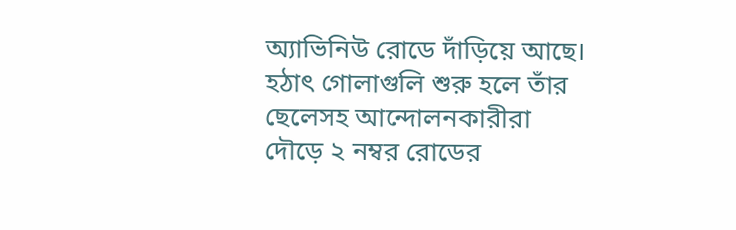অ্যাভিনিউ রোডে দাঁড়িয়ে আছে। হঠাৎ গোলাগুলি শুরু হলে তাঁর ছেলেসহ আন্দোলনকারীরা দৌড়ে ২ নম্বর রোডের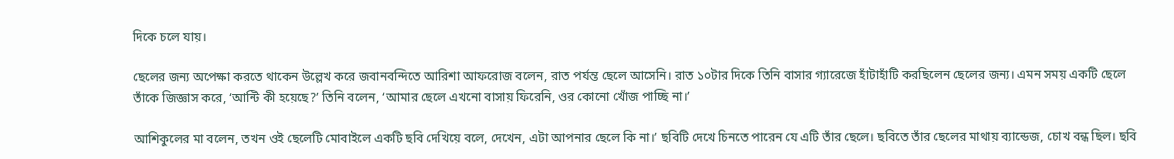দিকে চলে যায়।

ছেলের জন্য অপেক্ষা করতে থাকেন উল্লেখ করে জবানবন্দিতে আরিশা আফরোজ বলেন, রাত পর্যন্ত ছেলে আসেনি। রাত ১০টার দিকে তিনি বাসার গ্যারেজে হাঁটাহাঁটি করছিলেন ছেলের জন্য। এমন সময় একটি ছেলে তাঁকে জিজ্ঞাস করে, ‘আন্টি কী হয়েছে?’ তিনি বলেন, ‘আমার ছেলে এখনো বাসায় ফিরেনি, ওর কোনো খোঁজ পাচ্ছি না।’

আশিকুলের মা বলেন, তখন ওই ছেলেটি মোবাইলে একটি ছবি দেখিয়ে বলে, দেখেন, এটা আপনার ছেলে কি না।’ ছবিটি দেখে চিনতে পারেন যে এটি তাঁর ছেলে। ছবিতে তাঁর ছেলের মাথায় ব্যান্ডেজ, চোখ বন্ধ ছিল। ছবি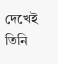দেখেই তিনি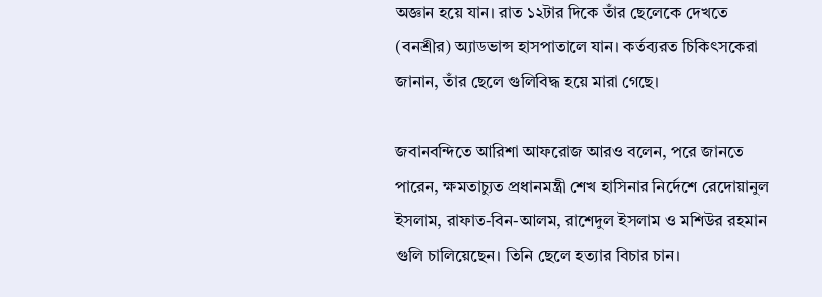অজ্ঞান হয়ে যান। রাত ১২টার দিকে তাঁর ছেলেকে দেখতে (বনশ্রীর) অ্যাডভান্স হাসপাতালে যান। কর্তব্যরত চিকিৎসকেরা জানান, তাঁর ছেলে গুলিবিদ্ধ হয়ে মারা গেছে।

জবানবন্দিতে আরিশা আফরোজ আরও বলেন, পরে জানতে পারেন, ক্ষমতাচ্যুত প্রধানমন্ত্রী শেখ হাসিনার নির্দেশে রেদোয়ানুল ইসলাম, রাফাত-বিন-আলম, রাশেদুল ইসলাম ও মশিউর রহমান গুলি চালিয়েছেন। তিনি ছেলে হত্যার বিচার চান।